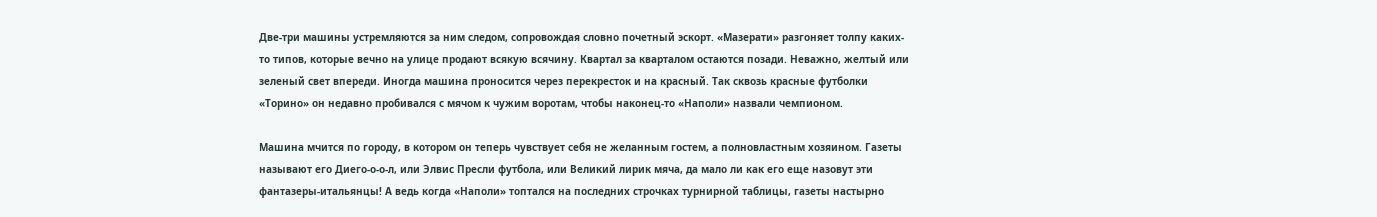Две-три машины устремляются за ним следом, сопровождая словно почетный эскорт. «Мазерати» разгоняет толпу каких-то типов, которые вечно на улице продают всякую всячину. Квартал за кварталом остаются позади. Неважно, желтый или зеленый свет впереди. Иногда машина проносится через перекресток и на красный. Так сквозь красные футболки «Торино» он недавно пробивался с мячом к чужим воротам, чтобы наконец-то «Наполи» назвали чемпионом.

Машина мчится по городу, в котором он теперь чувствует себя не желанным гостем, а полновластным хозяином. Газеты называют его Диего-о-о-л, или Элвис Пресли футбола, или Великий лирик мяча, да мало ли как его еще назовут эти фантазеры-итальянцы! А ведь когда «Наполи» топтался на последних строчках турнирной таблицы, газеты настырно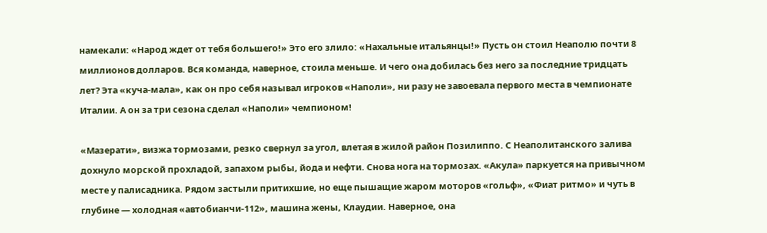намекали: «Народ ждет от тебя большего!» Это его злило: «Нахальные итальянцы!» Пусть он стоил Неаполю почти 8 миллионов долларов. Вся команда, наверное, стоила меньше. И чего она добилась без него за последние тридцать лет? Эта «куча-мала», как он про себя называл игроков «Наполи», ни разу не завоевала первого места в чемпионате Италии. А он за три сезона сделал «Наполи» чемпионом!

«Мазерати», визжа тормозами, резко свернул за угол, влетая в жилой район Позилиппо. С Неаполитанского залива дохнуло морской прохладой, запахом рыбы, йода и нефти. Снова нога на тормозах. «Акула» паркуется на привычном месте у палисадника. Рядом застыли притихшие, но еще пышащие жаром моторов «гольф», «Фиат ритмо» и чуть в глубине — холодная «автобианчи-112», машина жены, Клаудии. Наверное, она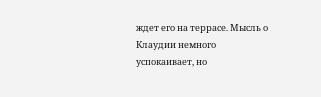ждет его на террасе. Мысль о Клаудии немного успокаивает, но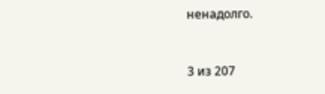ненадолго.



3 из 207